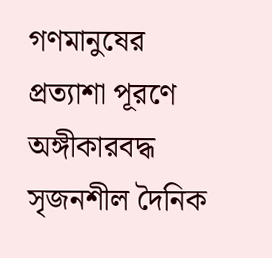গণমানুষের প্রত্যাশা পূরণে অঙ্গীকারবদ্ধ সৃজনশীল দৈনিক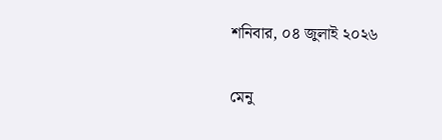শনিবার, ০৪ জুলাই ২০২৬

মেনু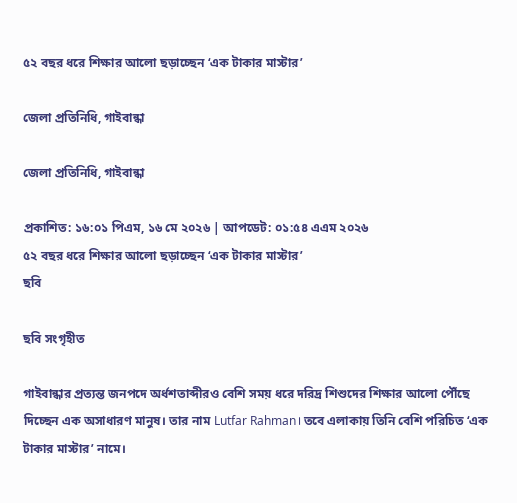৫২ বছর ধরে শিক্ষার আলো ছড়াচ্ছেন ‘এক টাকার মাস্টার’

জেলা প্রতিনিধি, গাইবান্ধা

জেলা প্রতিনিধি, গাইবান্ধা

প্রকাশিত: ১৬:০১ পিএম, ১৬ মে ২০২৬ | আপডেট: ০১:৫৪ এএম ২০২৬
৫২ বছর ধরে শিক্ষার আলো ছড়াচ্ছেন ‘এক টাকার মাস্টার’
ছবি

ছবি সংগৃহীত

গাইবান্ধার প্রত্যন্ত জনপদে অর্ধশতাব্দীরও বেশি সময় ধরে দরিদ্র শিশুদের শিক্ষার আলো পৌঁছে দিচ্ছেন এক অসাধারণ মানুষ। তার নাম Lutfar Rahman। তবে এলাকায় তিনি বেশি পরিচিত ‘এক টাকার মাস্টার’ নামে।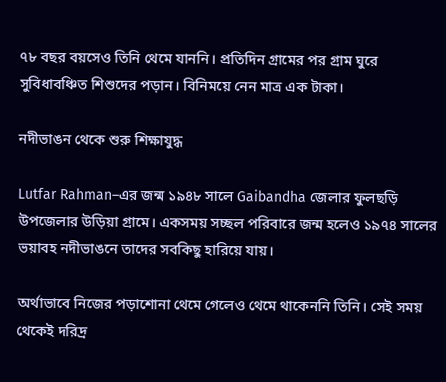৭৮ বছর বয়সেও তিনি থেমে যাননি। প্রতিদিন গ্রামের পর গ্রাম ঘুরে সুবিধাবঞ্চিত শিশুদের পড়ান। বিনিময়ে নেন মাত্র এক টাকা।

নদীভাঙন থেকে শুরু শিক্ষাযুদ্ধ

Lutfar Rahman–এর জন্ম ১৯৪৮ সালে Gaibandha জেলার ফুলছড়ি উপজেলার উড়িয়া গ্রামে। একসময় সচ্ছল পরিবারে জন্ম হলেও ১৯৭৪ সালের ভয়াবহ নদীভাঙনে তাদের সবকিছু হারিয়ে যায়।

অর্থাভাবে নিজের পড়াশোনা থেমে গেলেও থেমে থাকেননি তিনি। সেই সময় থেকেই দরিদ্র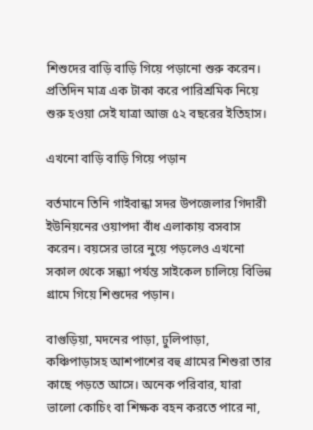শিশুদের বাড়ি বাড়ি গিয়ে পড়ানো শুরু করেন। প্রতিদিন মাত্র এক টাকা করে পারিশ্রমিক নিয়ে শুরু হওয়া সেই যাত্রা আজ ৫২ বছরের ইতিহাস।

এখনো বাড়ি বাড়ি গিয়ে পড়ান

বর্তমানে তিনি গাইবান্ধা সদর উপজেলার গিদারী ইউনিয়নের ওয়াপদা বাঁধ এলাকায় বসবাস করেন। বয়সের ভারে নুয়ে পড়লেও এখনো সকাল থেকে সন্ধ্যা পর্যন্ত সাইকেল চালিয়ে বিভিন্ন গ্রামে গিয়ে শিশুদের পড়ান।

বাগুড়িয়া, মদনের পাড়া, ঢুলিপাড়া, কঞ্চিপাড়াসহ আশপাশের বহু গ্রামের শিশুরা তার কাছে পড়তে আসে। অনেক পরিবার, যারা ভালো কোচিং বা শিক্ষক বহন করতে পারে না,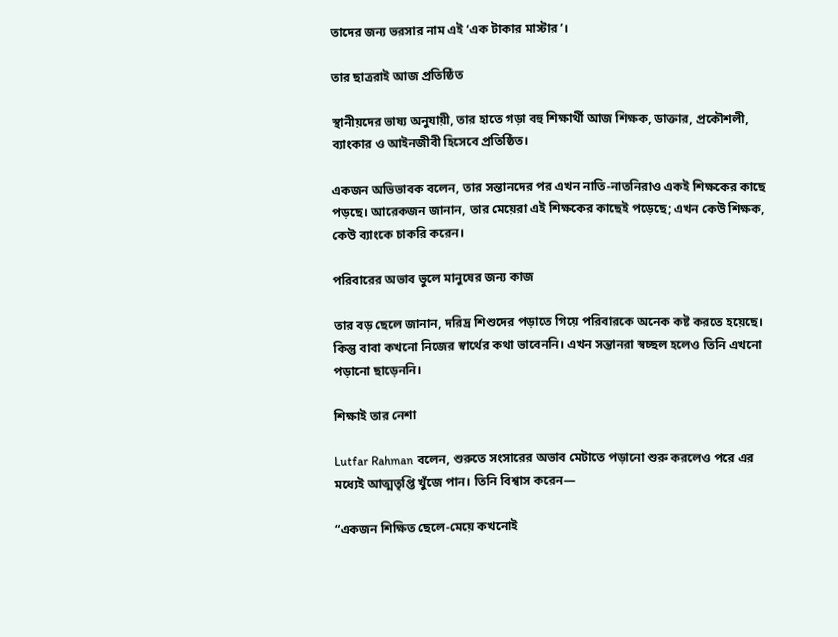তাদের জন্য ভরসার নাম এই ‘এক টাকার মাস্টার’।

তার ছাত্ররাই আজ প্রতিষ্ঠিত

স্থানীয়দের ভাষ্য অনুযায়ী, তার হাতে গড়া বহু শিক্ষার্থী আজ শিক্ষক, ডাক্তার, প্রকৌশলী, ব্যাংকার ও আইনজীবী হিসেবে প্রতিষ্ঠিত।

একজন অভিভাবক বলেন, তার সন্তানদের পর এখন নাতি-নাতনিরাও একই শিক্ষকের কাছে পড়ছে। আরেকজন জানান, তার মেয়েরা এই শিক্ষকের কাছেই পড়েছে; এখন কেউ শিক্ষক, কেউ ব্যাংকে চাকরি করেন।

পরিবারের অভাব ভুলে মানুষের জন্য কাজ

তার বড় ছেলে জানান, দরিদ্র শিশুদের পড়াতে গিয়ে পরিবারকে অনেক কষ্ট করতে হয়েছে। কিন্তু বাবা কখনো নিজের স্বার্থের কথা ভাবেননি। এখন সন্তানরা স্বচ্ছল হলেও তিনি এখনো পড়ানো ছাড়েননি।

শিক্ষাই তার নেশা

Lutfar Rahman বলেন, শুরুতে সংসারের অভাব মেটাতে পড়ানো শুরু করলেও পরে এর মধ্যেই আত্মতৃপ্তি খুঁজে পান। তিনি বিশ্বাস করেন—

“একজন শিক্ষিত ছেলে-মেয়ে কখনোই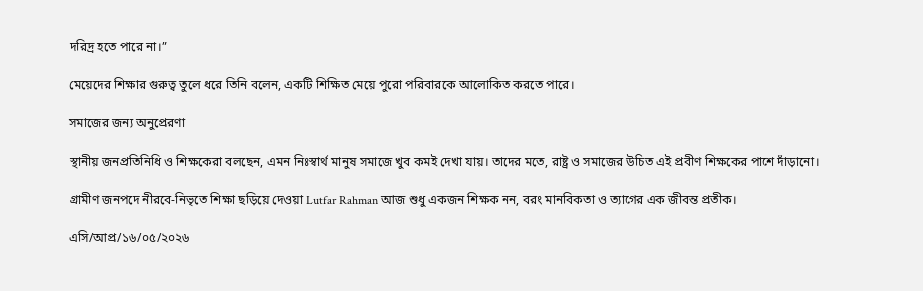দরিদ্র হতে পারে না।”

মেয়েদের শিক্ষার গুরুত্ব তুলে ধরে তিনি বলেন, একটি শিক্ষিত মেয়ে পুরো পরিবারকে আলোকিত করতে পারে।

সমাজের জন্য অনুপ্রেরণা

স্থানীয় জনপ্রতিনিধি ও শিক্ষকেরা বলছেন, এমন নিঃস্বার্থ মানুষ সমাজে খুব কমই দেখা যায়। তাদের মতে, রাষ্ট্র ও সমাজের উচিত এই প্রবীণ শিক্ষকের পাশে দাঁড়ানো।

গ্রামীণ জনপদে নীরবে-নিভৃতে শিক্ষা ছড়িয়ে দেওয়া Lutfar Rahman আজ শুধু একজন শিক্ষক নন, বরং মানবিকতা ও ত্যাগের এক জীবন্ত প্রতীক।

এসি/আপ্র/১৬/০৫/২০২৬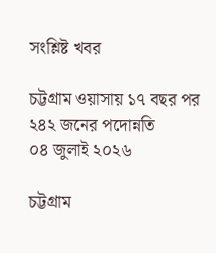সংশ্লিষ্ট খবর

চট্টগ্রাম ওয়াসায় ১৭ বছর পর ২৪২ জনের পদোন্নতি
০৪ জুলাই ২০২৬

চট্টগ্রাম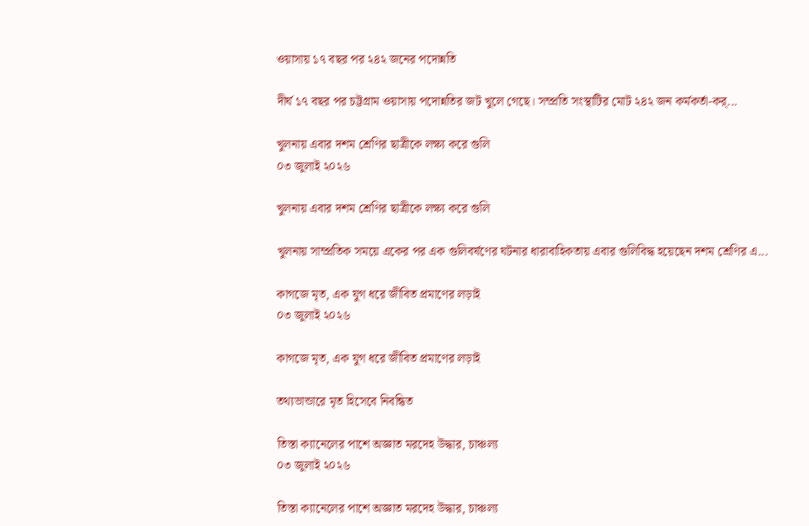ওয়াসায় ১৭ বছর পর ২৪২ জনের পদোন্নতি

দীর্ঘ ১৭ বছর পর চট্টগ্রাম ওয়াসায় পদোন্নতির জট খুলে গেছে। সম্প্রতি সংস্থাটির মোট ২৪২ জন কর্মকর্তা-কর্...

খুলনায় এবার দশম শ্রেণির ছাত্রীকে লক্ষ্য করে গুলি
০৩ জুলাই ২০২৬

খুলনায় এবার দশম শ্রেণির ছাত্রীকে লক্ষ্য করে গুলি

খুলনায় সাম্প্রতিক সময়ে একের পর এক গুলিবর্ষণের ঘটনার ধারাবাহিকতায় এবার গুলিবিদ্ধ হয়েছেন দশম শ্রেণির এ...

কাগজে মৃত, এক যুগ ধরে জীবিত প্রমাণের লড়াই
০৩ জুলাই ২০২৬

কাগজে মৃত, এক যুগ ধরে জীবিত প্রমাণের লড়াই

তথ্যভান্ডারে মৃত হিসেবে নিবন্ধিত

তিস্তা ক্যানেলের পাশে অজ্ঞাত মরদেহ উদ্ধার, চাঞ্চল্য
০৩ জুলাই ২০২৬

তিস্তা ক্যানেলের পাশে অজ্ঞাত মরদেহ উদ্ধার, চাঞ্চল্য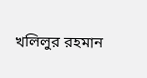খলিলুর রহমান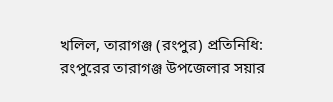খলিল, তারাগঞ্জ (রংপুর) প্রতিনিধি: রংপুরের তারাগঞ্জ উপজেলার সয়ার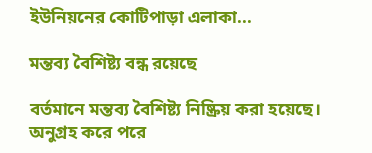ইউনিয়নের কোটিপাড়া এলাকা...

মন্তব্য বৈশিষ্ট্য বন্ধ রয়েছে

বর্তমানে মন্তব্য বৈশিষ্ট্য নিষ্ক্রিয় করা হয়েছে। অনুগ্রহ করে পরে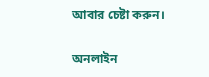আবার চেষ্টা করুন।

অনলাইন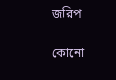জরিপ

কোনো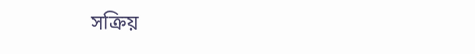সক্রিয়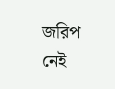জরিপ নেই